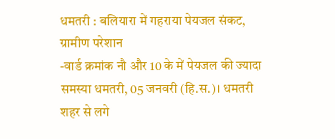धमतरी : बलियारा में गहराया पेयजल संकट, ग्रामीण परेशान
-वार्ड क्रमांक नौ और 10 के में पेयजल की ज्यादा समस्या धमतरी, 05 जनवरी (हि.स.)। धमतरी शहर से लगे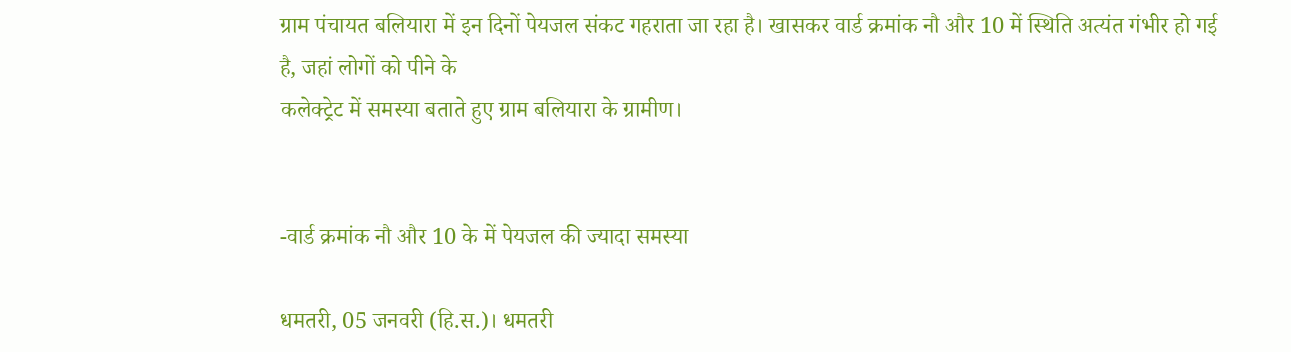ग्राम पंचायत बलियारा में इन दिनों पेयजल संकट गहराता जा रहा है। खासकर वार्ड क्रमांक नौ और 10 में स्थिति अत्यंत गंभीर हो गई है, जहां लोगों को पीने के
कलेक्ट्रेट में समस्या बताते हुए ग्राम बलियारा के ग्रामीण।


-वार्ड क्रमांक नौ और 10 के में पेयजल की ज्यादा समस्या

धमतरी, 05 जनवरी (हि.स.)। धमतरी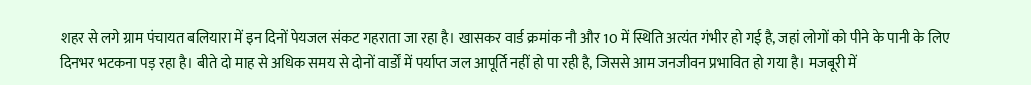शहर से लगे ग्राम पंचायत बलियारा में इन दिनों पेयजल संकट गहराता जा रहा है। खासकर वार्ड क्रमांक नौ और 10 में स्थिति अत्यंत गंभीर हो गई है, जहां लोगों को पीने के पानी के लिए दिनभर भटकना पड़ रहा है। बीते दो माह से अधिक समय से दोनों वार्डों में पर्याप्त जल आपूर्ति नहीं हो पा रही है, जिससे आम जनजीवन प्रभावित हो गया है। मजबूरी में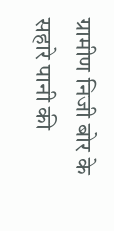ग्रामीण निजी बोर के सहारे पानी की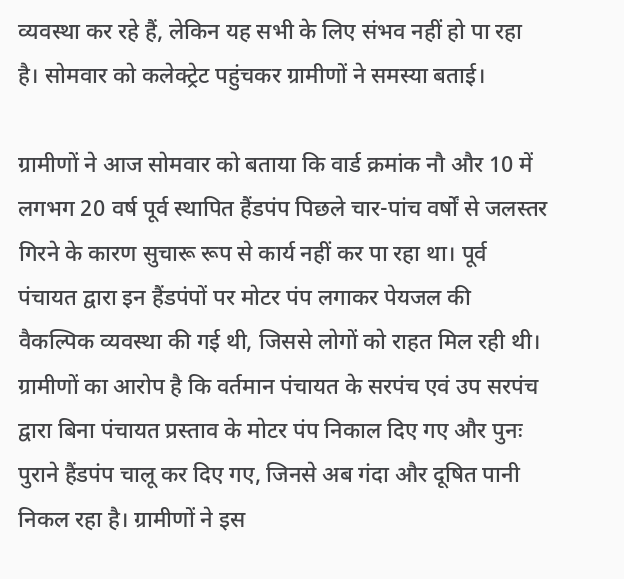व्यवस्था कर रहे हैं, लेकिन यह सभी के लिए संभव नहीं हो पा रहा है। सोमवार को कलेक्ट्रेट पहुंचकर ग्रामीणों ने समस्या बताई।

ग्रामीणों ने आज सोमवार को बताया कि वार्ड क्रमांक नौ और 10 में लगभग 20 वर्ष पूर्व स्थापित हैंडपंप पिछले चार-पांच वर्षों से जलस्तर गिरने के कारण सुचारू रूप से कार्य नहीं कर पा रहा था। पूर्व पंचायत द्वारा इन हैंडपंपों पर मोटर पंप लगाकर पेयजल की वैकल्पिक व्यवस्था की गई थी, जिससे लोगों को राहत मिल रही थी। ग्रामीणों का आरोप है कि वर्तमान पंचायत के सरपंच एवं उप सरपंच द्वारा बिना पंचायत प्रस्ताव के मोटर पंप निकाल दिए गए और पुनः पुराने हैंडपंप चालू कर दिए गए, जिनसे अब गंदा और दूषित पानी निकल रहा है। ग्रामीणों ने इस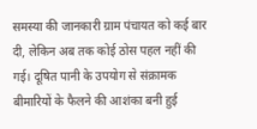समस्या की जानकारी ग्राम पंचायत को कई बार दी, लेकिन अब तक कोई ठोस पहल नहीं की गई। दूषित पानी के उपयोग से संक्रामक बीमारियों के फैलने की आशंका बनी हुई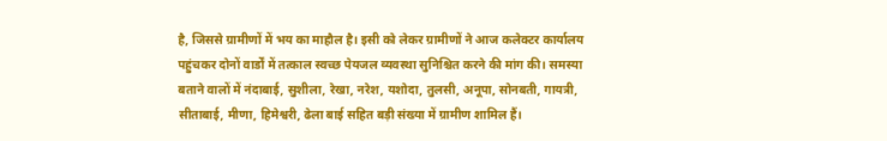है, जिससे ग्रामीणों में भय का माहौल है। इसी को लेकर ग्रामीणों ने आज कलेक्टर कार्यालय पहुंचकर दोनों वार्डों में तत्काल स्वच्छ पेयजल व्यवस्था सुनिश्चित करने की मांग की। समस्या बताने वालों में नंदाबाई, सुशीला, रेखा, नरेश, यशोदा, तुलसी, अनूपा, सोनबती, गायत्री, सीताबाई, मीणा, हिमेश्वरी, ढेला बाई सहित बड़ी संख्या में ग्रामीण शामिल हैं।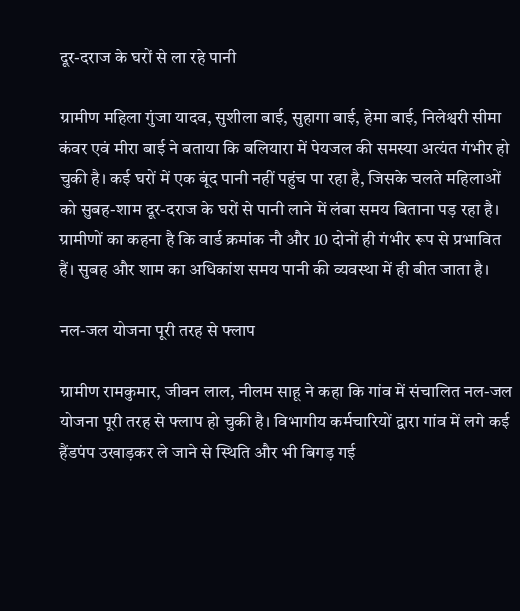दूर-दराज के घरों से ला रहे पानी

ग्रामीण महिला गुंजा यादव, सुशीला बाई, सुहागा बाई, हेमा बाई, निलेश्वरी सीमा कंवर एवं मीरा बाई ने बताया कि बलियारा में पेयजल की समस्या अत्यंत गंभीर हो चुकी है। कई घरों में एक बूंद पानी नहीं पहुंच पा रहा है, जिसके चलते महिलाओं को सुबह-शाम दूर-दराज के घरों से पानी लाने में लंबा समय बिताना पड़ रहा है। ग्रामीणों का कहना है कि वार्ड क्रमांक नौ और 10 दोनों ही गंभीर रूप से प्रभावित हैं। सुबह और शाम का अधिकांश समय पानी की व्यवस्था में ही बीत जाता है।

नल-जल योजना पूरी तरह से फ्लाप

ग्रामीण रामकुमार, जीवन लाल, नीलम साहू ने कहा कि गांव में संचालित नल-जल योजना पूरी तरह से फ्लाप हो चुकी है। विभागीय कर्मचारियों द्वारा गांव में लगे कई हैंडपंप उखाड़कर ले जाने से स्थिति और भी बिगड़ गई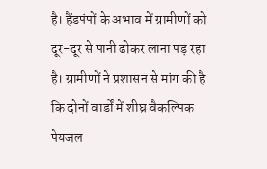है। हैंडपंपों के अभाव में ग्रामीणों को दूर-दूर से पानी ढोकर लाना पड़ रहा है। ग्रामीणों ने प्रशासन से मांग की है कि दोनों वार्डों में शीघ्र वैकल्पिक पेयजल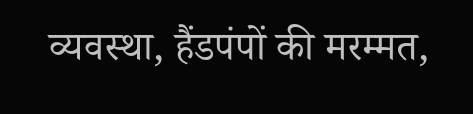व्यवस्था, हैंडपंपों की मरम्मत,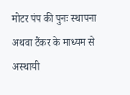मोटर पंप की पुनः स्थापना अथवा टैंकर के माध्यम से अस्थायी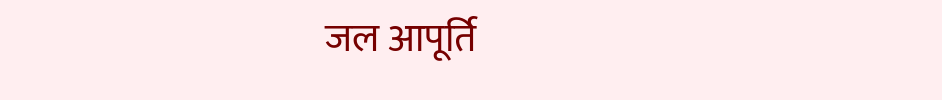जल आपूर्ति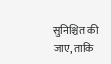सुनिश्चित की जाए, ताकि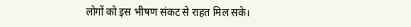लोगों को इस भीषण संकट से राहत मिल सके।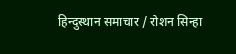हिन्दुस्थान समाचार / रोशन सिन्हा